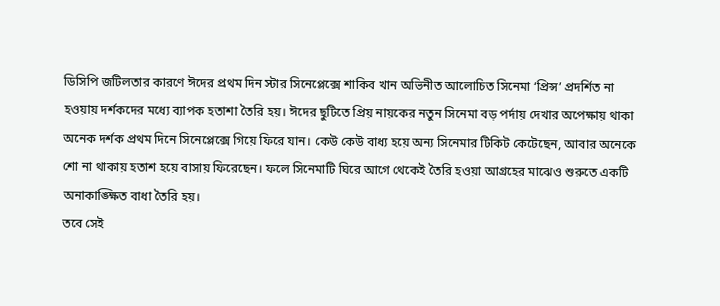ডিসিপি জটিলতার কারণে ঈদের প্রথম দিন স্টার সিনেপ্লেক্সে শাকিব খান অভিনীত আলোচিত সিনেমা ‘প্রিন্স’ প্রদর্শিত না হওয়ায় দর্শকদের মধ্যে ব্যাপক হতাশা তৈরি হয়। ঈদের ছুটিতে প্রিয় নায়কের নতুন সিনেমা বড় পর্দায় দেখার অপেক্ষায় থাকা অনেক দর্শক প্রথম দিনে সিনেপ্লেক্সে গিয়ে ফিরে যান। কেউ কেউ বাধ্য হয়ে অন্য সিনেমার টিকিট কেটেছেন, আবার অনেকে শো না থাকায় হতাশ হয়ে বাসায় ফিরেছেন। ফলে সিনেমাটি ঘিরে আগে থেকেই তৈরি হওয়া আগ্রহের মাঝেও শুরুতে একটি অনাকাঙ্ক্ষিত বাধা তৈরি হয়।
তবে সেই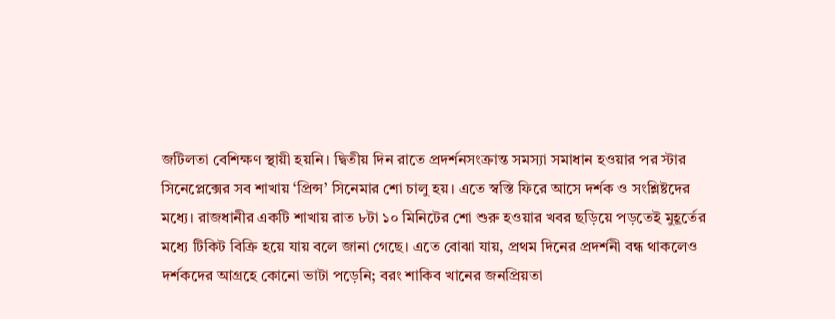জটিলতা বেশিক্ষণ স্থায়ী হয়নি। দ্বিতীয় দিন রাতে প্রদর্শনসংক্রান্ত সমস্যা সমাধান হওয়ার পর স্টার সিনেপ্লেক্সের সব শাখায় ‘প্রিন্স’ সিনেমার শো চালু হয়। এতে স্বস্তি ফিরে আসে দর্শক ও সংশ্লিষ্টদের মধ্যে। রাজধানীর একটি শাখায় রাত ৮টা ১০ মিনিটের শো শুরু হওয়ার খবর ছড়িয়ে পড়তেই মুহূর্তের মধ্যে টিকিট বিক্রি হয়ে যায় বলে জানা গেছে। এতে বোঝা যায়, প্রথম দিনের প্রদর্শনী বন্ধ থাকলেও দর্শকদের আগ্রহে কোনো ভাটা পড়েনি; বরং শাকিব খানের জনপ্রিয়তা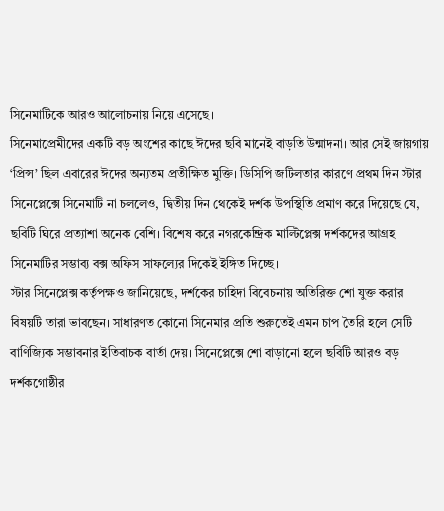সিনেমাটিকে আরও আলোচনায় নিয়ে এসেছে।
সিনেমাপ্রেমীদের একটি বড় অংশের কাছে ঈদের ছবি মানেই বাড়তি উন্মাদনা। আর সেই জায়গায় ‘প্রিন্স’ ছিল এবারের ঈদের অন্যতম প্রতীক্ষিত মুক্তি। ডিসিপি জটিলতার কারণে প্রথম দিন স্টার সিনেপ্লেক্সে সিনেমাটি না চললেও, দ্বিতীয় দিন থেকেই দর্শক উপস্থিতি প্রমাণ করে দিয়েছে যে, ছবিটি ঘিরে প্রত্যাশা অনেক বেশি। বিশেষ করে নগরকেন্দ্রিক মাল্টিপ্লেক্স দর্শকদের আগ্রহ সিনেমাটির সম্ভাব্য বক্স অফিস সাফল্যের দিকেই ইঙ্গিত দিচ্ছে।
স্টার সিনেপ্লেক্স কর্তৃপক্ষও জানিয়েছে, দর্শকের চাহিদা বিবেচনায় অতিরিক্ত শো যুক্ত করার বিষয়টি তারা ভাবছেন। সাধারণত কোনো সিনেমার প্রতি শুরুতেই এমন চাপ তৈরি হলে সেটি বাণিজ্যিক সম্ভাবনার ইতিবাচক বার্তা দেয়। সিনেপ্লেক্সে শো বাড়ানো হলে ছবিটি আরও বড় দর্শকগোষ্ঠীর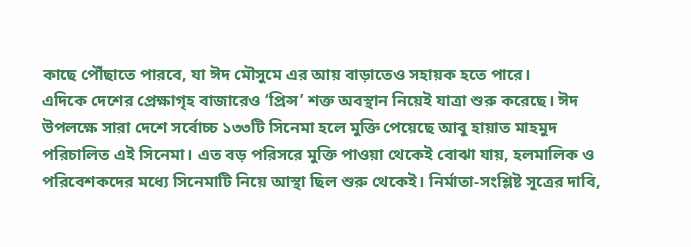কাছে পৌঁছাতে পারবে, যা ঈদ মৌসুমে এর আয় বাড়াতেও সহায়ক হতে পারে।
এদিকে দেশের প্রেক্ষাগৃহ বাজারেও ‘প্রিন্স’ শক্ত অবস্থান নিয়েই যাত্রা শুরু করেছে। ঈদ উপলক্ষে সারা দেশে সর্বোচ্চ ১৩৩টি সিনেমা হলে মুক্তি পেয়েছে আবু হায়াত মাহমুদ পরিচালিত এই সিনেমা। এত বড় পরিসরে মুক্তি পাওয়া থেকেই বোঝা যায়, হলমালিক ও পরিবেশকদের মধ্যে সিনেমাটি নিয়ে আস্থা ছিল শুরু থেকেই। নির্মাতা-সংশ্লিষ্ট সূত্রের দাবি,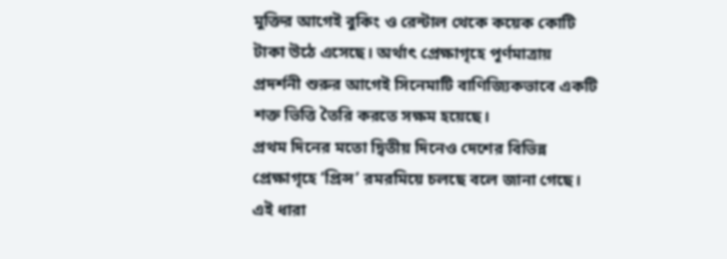মুক্তির আগেই বুকিং ও রেন্টাল থেকে কয়েক কোটি টাকা উঠে এসেছে। অর্থাৎ প্রেক্ষাগৃহে পূর্ণমাত্রায় প্রদর্শনী শুরুর আগেই সিনেমাটি বাণিজ্যিকভাবে একটি শক্ত ভিত্তি তৈরি করতে সক্ষম হয়েছে।
প্রথম দিনের মতো দ্বিতীয় দিনেও দেশের বিভিন্ন প্রেক্ষাগৃহে ‘প্রিন্স’ রমরমিয়ে চলছে বলে জানা গেছে। এই ধারা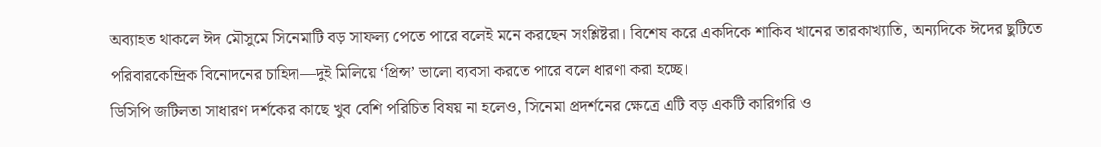অব্যাহত থাকলে ঈদ মৌসুমে সিনেমাটি বড় সাফল্য পেতে পারে বলেই মনে করছেন সংশ্লিষ্টরা। বিশেষ করে একদিকে শাকিব খানের তারকাখ্যাতি, অন্যদিকে ঈদের ছুটিতে পরিবারকেন্দ্রিক বিনোদনের চাহিদা—দুই মিলিয়ে ‘প্রিন্স’ ভালো ব্যবসা করতে পারে বলে ধারণা করা হচ্ছে।
ডিসিপি জটিলতা সাধারণ দর্শকের কাছে খুব বেশি পরিচিত বিষয় না হলেও, সিনেমা প্রদর্শনের ক্ষেত্রে এটি বড় একটি কারিগরি ও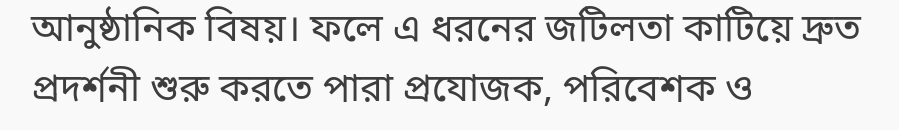আনুষ্ঠানিক বিষয়। ফলে এ ধরনের জটিলতা কাটিয়ে দ্রুত প্রদর্শনী শুরু করতে পারা প্রযোজক, পরিবেশক ও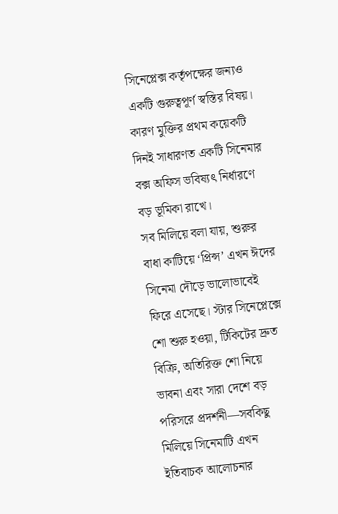সিনেপ্লেক্স কর্তৃপক্ষের জন্যও একটি গুরুত্বপূর্ণ স্বস্তির বিষয়। কারণ মুক্তির প্রথম কয়েকটি দিনই সাধারণত একটি সিনেমার বক্স অফিস ভবিষ্যৎ নির্ধারণে বড় ভূমিকা রাখে।
সব মিলিয়ে বলা যায়, শুরুর বাধা কাটিয়ে ‘প্রিন্স’ এখন ঈদের সিনেমা দৌড়ে ভালোভাবেই ফিরে এসেছে। স্টার সিনেপ্লেক্সে শো শুরু হওয়া, টিকিটের দ্রুত বিক্রি, অতিরিক্ত শো নিয়ে ভাবনা এবং সারা দেশে বড় পরিসরে প্রদর্শনী—সবকিছু মিলিয়ে সিনেমাটি এখন ইতিবাচক আলোচনার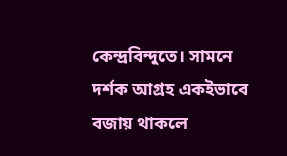কেন্দ্রবিন্দুতে। সামনে দর্শক আগ্রহ একইভাবে বজায় থাকলে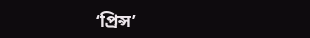‘প্রিন্স’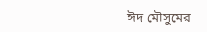ঈদ মৌসুমের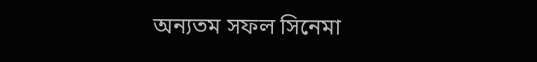অন্যতম সফল সিনেমা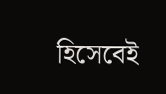হিসেবেই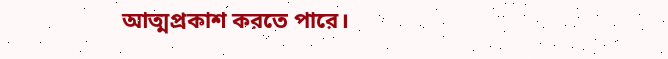আত্মপ্রকাশ করতে পারে।